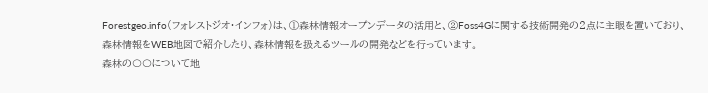Forestgeo.info(フォレストジオ・インフォ)は、①森林情報オープンデータの活用と、②Foss4Gに関する技術開発の2点に主眼を置いており、森林情報をWEB地図で紹介したり、森林情報を扱えるツールの開発などを行っています。
森林の〇〇について地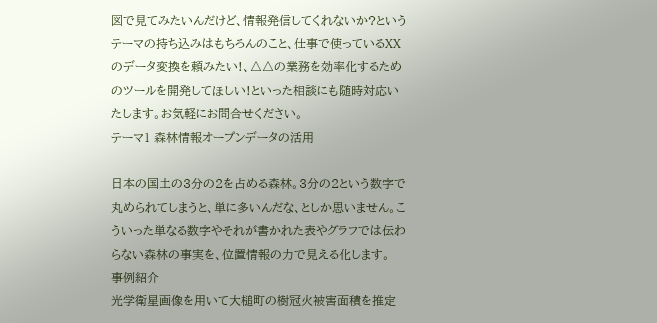図で見てみたいんだけど、情報発信してくれないか?というテーマの持ち込みはもちろんのこと、仕事で使っているXXのデータ変換を頼みたい!、△△の業務を効率化するためのツールを開発してほしい!といった相談にも随時対応いたします。お気軽にお問合せください。
テーマ1 森林情報オープンデータの活用

日本の国土の3分の2を占める森林。3分の2という数字で丸められてしまうと、単に多いんだな、としか思いません。こういった単なる数字やそれが書かれた表やグラフでは伝わらない森林の事実を、位置情報の力で見える化します。
事例紹介
光学衛星画像を用いて大槌町の樹冠火被害面積を推定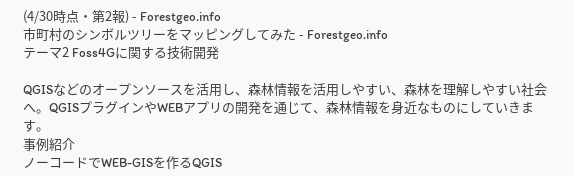(4/30時点・第2報) - Forestgeo.info
市町村のシンボルツリーをマッピングしてみた - Forestgeo.info
テーマ2 Foss4Gに関する技術開発

QGISなどのオープンソースを活用し、森林情報を活用しやすい、森林を理解しやすい社会へ。QGISプラグインやWEBアプリの開発を通じて、森林情報を身近なものにしていきます。
事例紹介
ノーコードでWEB-GISを作るQGIS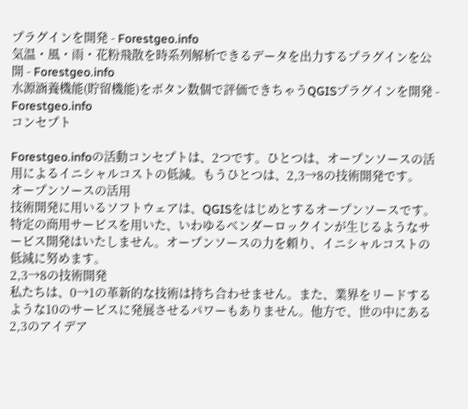プラグインを開発 - Forestgeo.info
気温・風・雨・花粉飛散を時系列解析できるデータを出力するプラグインを公開 - Forestgeo.info
水源涵養機能(貯留機能)をボタン数個で評価できちゃうQGISプラグインを開発 - Forestgeo.info
コンセプト

Forestgeo.infoの活動コンセプトは、2つです。ひとつは、オープンソースの活用によるイニシャルコストの低減。もうひとつは、2,3→8の技術開発です。
オープンソースの活用
技術開発に用いるソフトウェアは、QGISをはじめとするオープンソースです。特定の商用サービスを用いた、いわゆるベンダーロックインが生じるようなサービス開発はいたしません。オープンソースの力を頼り、イニシャルコストの低減に努めます。
2,3→8の技術開発
私たちは、0→1の革新的な技術は持ち合わせません。また、業界をリードするような10のサービスに発展させるパワーもありません。他方で、世の中にある2,3のアイデア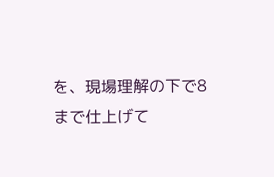を、現場理解の下で8まで仕上げて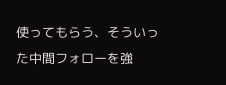使ってもらう、そういった中間フォローを強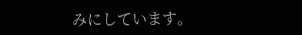みにしています。